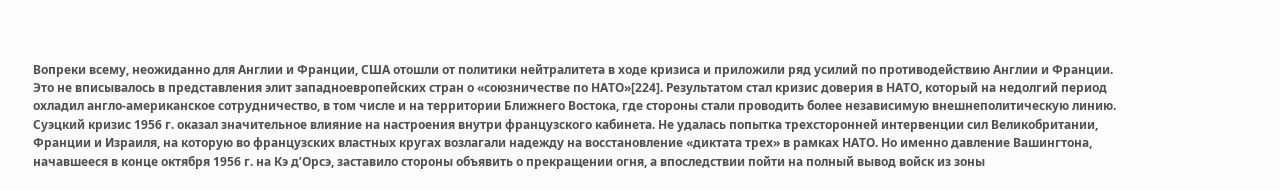Вопреки всему, неожиданно для Англии и Франции, США отошли от политики нейтралитета в ходе кризиса и приложили ряд усилий по противодействию Англии и Франции. Это не вписывалось в представления элит западноевропейских стран о «союзничестве по НАТО»[224]. Результатом стал кризис доверия в НАТО, который на недолгий период охладил англо-американское сотрудничество, в том числе и на территории Ближнего Востока, где стороны стали проводить более независимую внешнеполитическую линию.
Суэцкий кризис 1956 г. оказал значительное влияние на настроения внутри французского кабинета. Не удалась попытка трехсторонней интервенции сил Великобритании, Франции и Израиля, на которую во французских властных кругах возлагали надежду на восстановление «диктата трех» в рамках НАТО. Но именно давление Вашингтона, начавшееся в конце октября 1956 г. на Кэ д’Орсэ, заставило стороны объявить о прекращении огня, а впоследствии пойти на полный вывод войск из зоны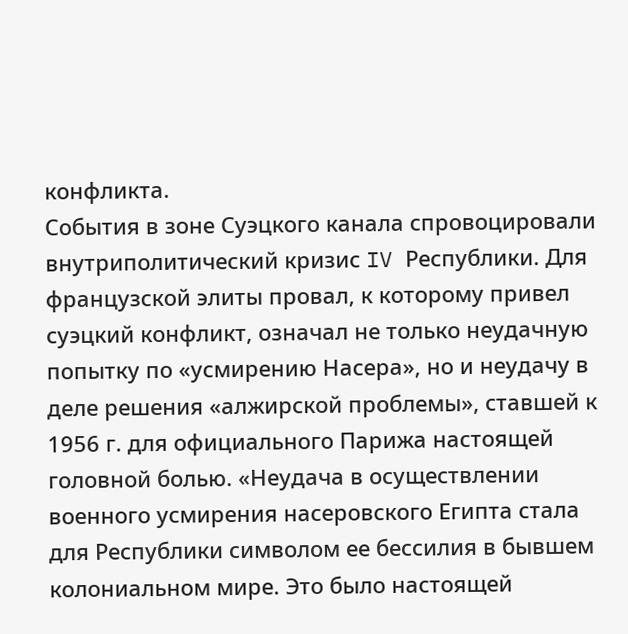конфликта.
События в зоне Суэцкого канала спровоцировали внутриполитический кризис IV Республики. Для французской элиты провал, к которому привел суэцкий конфликт, означал не только неудачную попытку по «усмирению Насера», но и неудачу в деле решения «алжирской проблемы», ставшей к 1956 г. для официального Парижа настоящей головной болью. «Неудача в осуществлении военного усмирения насеровского Египта стала для Республики символом ее бессилия в бывшем колониальном мире. Это было настоящей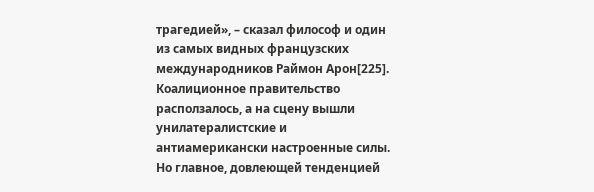трагедией», – сказал философ и один из самых видных французских международников Раймон Арон[225].
Коалиционное правительство расползалось, а на сцену вышли унилатералистские и антиамерикански настроенные силы. Но главное, довлеющей тенденцией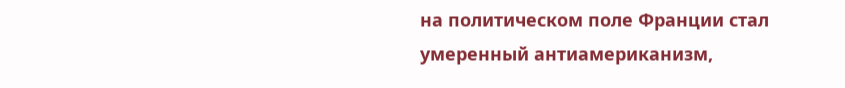на политическом поле Франции стал умеренный антиамериканизм,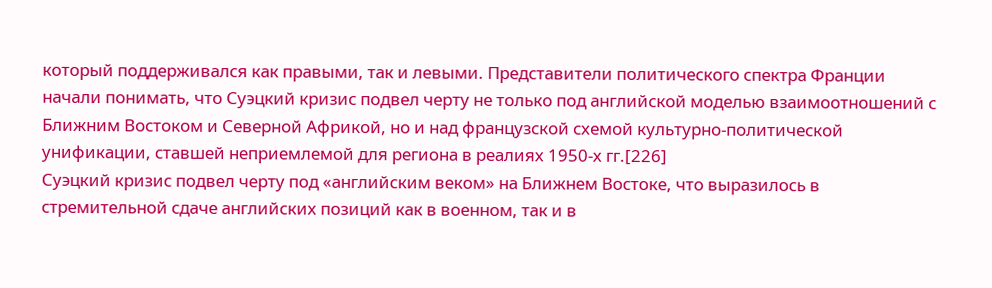который поддерживался как правыми, так и левыми. Представители политического спектра Франции начали понимать, что Суэцкий кризис подвел черту не только под английской моделью взаимоотношений с Ближним Востоком и Северной Африкой, но и над французской схемой культурно-политической унификации, ставшей неприемлемой для региона в реалиях 1950-х гг.[226]
Суэцкий кризис подвел черту под «английским веком» на Ближнем Востоке, что выразилось в стремительной сдаче английских позиций как в военном, так и в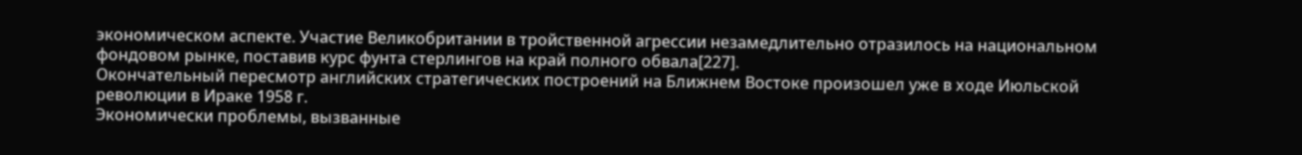экономическом аспекте. Участие Великобритании в тройственной агрессии незамедлительно отразилось на национальном фондовом рынке, поставив курс фунта стерлингов на край полного обвала[227].
Окончательный пересмотр английских стратегических построений на Ближнем Востоке произошел уже в ходе Июльской революции в Ираке 1958 г.
Экономически проблемы, вызванные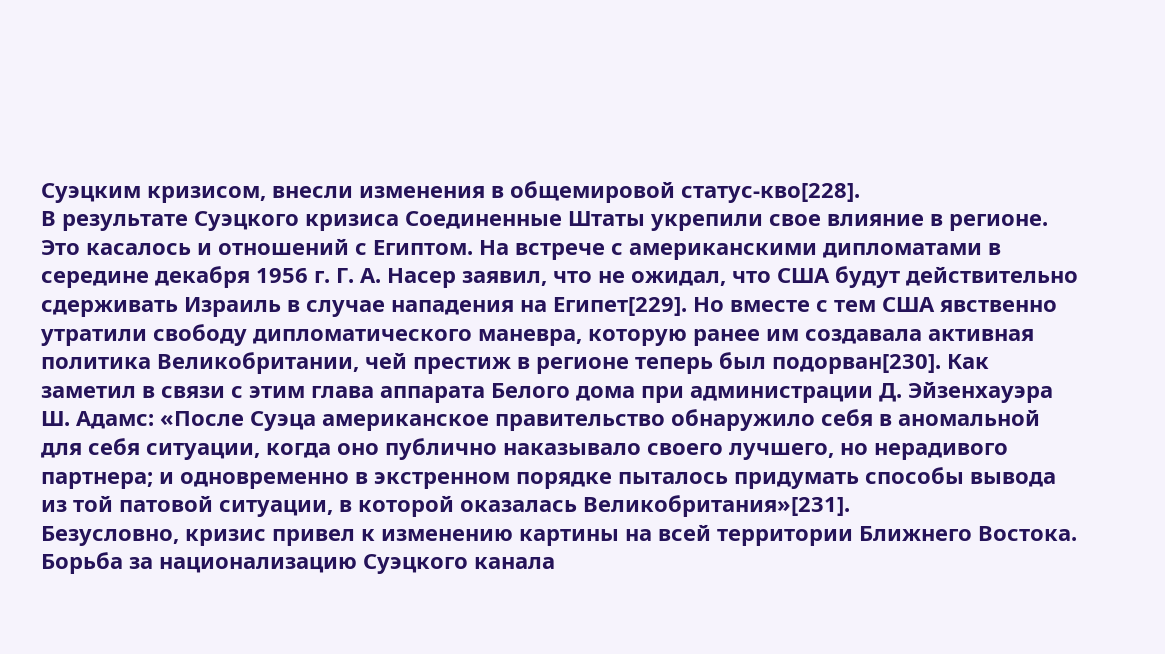Суэцким кризисом, внесли изменения в общемировой статус-кво[228].
В результате Суэцкого кризиса Соединенные Штаты укрепили свое влияние в регионе. Это касалось и отношений с Египтом. На встрече с американскими дипломатами в середине декабря 1956 г. Г. А. Насер заявил, что не ожидал, что США будут действительно сдерживать Израиль в случае нападения на Египет[229]. Но вместе с тем США явственно утратили свободу дипломатического маневра, которую ранее им создавала активная политика Великобритании, чей престиж в регионе теперь был подорван[230]. Как заметил в связи с этим глава аппарата Белого дома при администрации Д. Эйзенхауэра Ш. Адамс: «После Суэца американское правительство обнаружило себя в аномальной для себя ситуации, когда оно публично наказывало своего лучшего, но нерадивого партнера; и одновременно в экстренном порядке пыталось придумать способы вывода из той патовой ситуации, в которой оказалась Великобритания»[231].
Безусловно, кризис привел к изменению картины на всей территории Ближнего Востока. Борьба за национализацию Суэцкого канала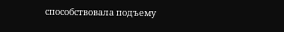способствовала подъему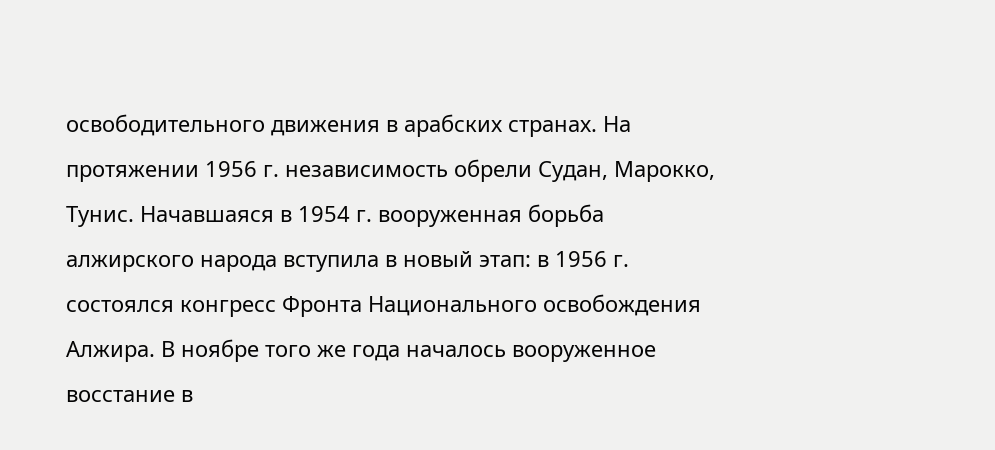освободительного движения в арабских странах. На протяжении 1956 г. независимость обрели Судан, Марокко, Тунис. Начавшаяся в 1954 г. вооруженная борьба алжирского народа вступила в новый этап: в 1956 г. состоялся конгресс Фронта Национального освобождения Алжира. В ноябре того же года началось вооруженное восстание в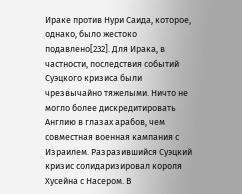Ираке против Нури Саида, которое, однако, было жестоко подавлено[232]. Для Ирака, в частности, последствия событий Суэцкого кризиса были чрезвычайно тяжелыми. Ничто не могло более дискредитировать Англию в глазах арабов, чем совместная военная кампания с Израилем. Разразившийся Суэцкий кризис солидаризировал короля Хусейна с Насером. В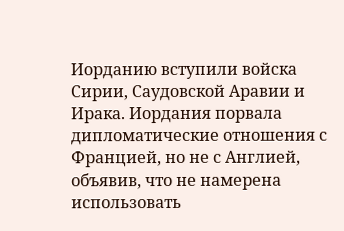Иорданию вступили войска Сирии, Саудовской Аравии и Ирака. Иордания порвала дипломатические отношения с Францией, но не с Англией, объявив, что не намерена использовать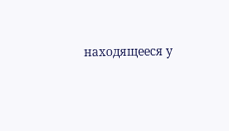находящееся у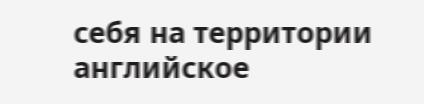себя на территории английское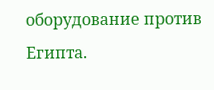оборудование против Египта.